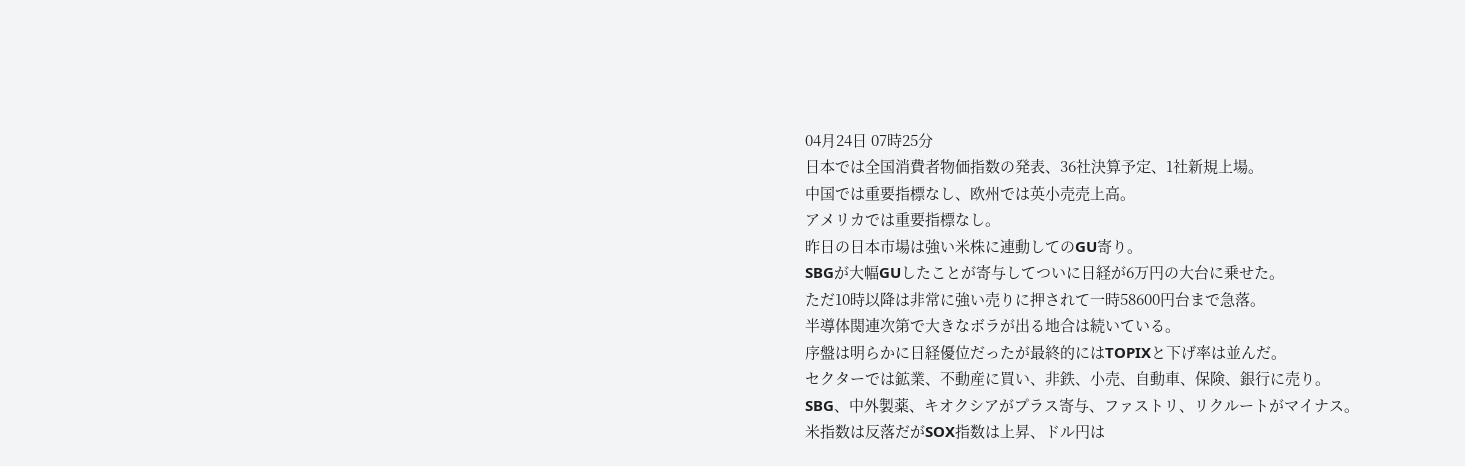04月24日 07時25分
日本では全国消費者物価指数の発表、36社決算予定、1社新規上場。
中国では重要指標なし、欧州では英小売売上高。
アメリカでは重要指標なし。
昨日の日本市場は強い米株に連動してのGU寄り。
SBGが大幅GUしたことが寄与してついに日経が6万円の大台に乗せた。
ただ10時以降は非常に強い売りに押されて一時58600円台まで急落。
半導体関連次第で大きなボラが出る地合は続いている。
序盤は明らかに日経優位だったが最終的にはTOPIXと下げ率は並んだ。
セクターでは鉱業、不動産に買い、非鉄、小売、自動車、保険、銀行に売り。
SBG、中外製薬、キオクシアがプラス寄与、ファストリ、リクルートがマイナス。
米指数は反落だがSOX指数は上昇、ドル円は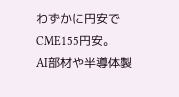わずかに円安でCME155円安。
AI部材や半導体製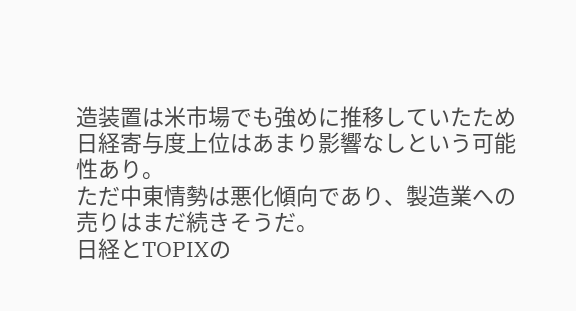造装置は米市場でも強めに推移していたため
日経寄与度上位はあまり影響なしという可能性あり。
ただ中東情勢は悪化傾向であり、製造業への売りはまだ続きそうだ。
日経とTOPIXの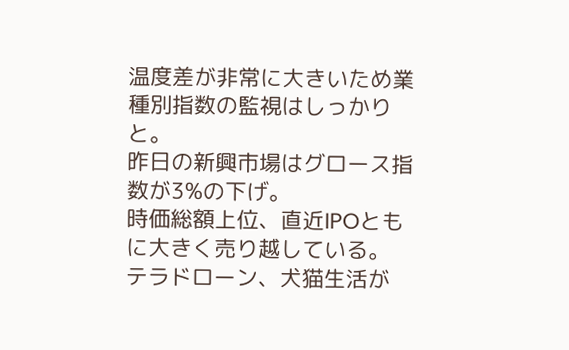温度差が非常に大きいため業種別指数の監視はしっかりと。
昨日の新興市場はグロース指数が3%の下げ。
時価総額上位、直近IPOともに大きく売り越している。
テラドローン、犬猫生活が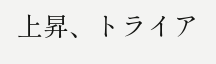上昇、トライア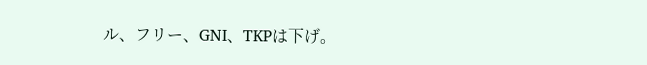ル、フリー、GNI、TKPは下げ。